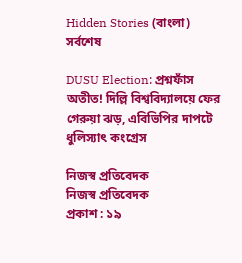Hidden Stories (বাংলা)
সর্বশেষ

DUSU Election: প্রশ্নফাঁস অতীত! দিল্লি বিশ্ববিদ্যালয়ে ফের গেরুয়া ঝড়, এবিভিপির দাপটে ধুলিস্যাৎ কংগ্রেস

নিজস্ব প্রতিবেদক
নিজস্ব প্রতিবেদক
প্রকাশ : ১৯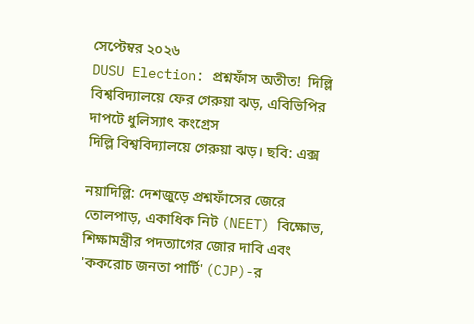সেপ্টেম্বর ২০২৬
DUSU Election: প্রশ্নফাঁস অতীত!  দিল্লি বিশ্ববিদ্যালয়ে ফের গেরুয়া ঝড়, এবিভিপির দাপটে ধুলিস্যাৎ কংগ্রেস
দিল্লি বিশ্ববিদ্যালয়ে গেরুয়া ঝড়। ছবি: এক্স

নয়াদিল্লি: দেশজুড়ে প্রশ্নফাঁসের জেরে তোলপাড়, একাধিক নিট (NEET) বিক্ষোভ, শিক্ষামন্ত্রীর পদত্যাগের জোর দাবি এবং 'ককরোচ জনতা পার্টি' (CJP)-র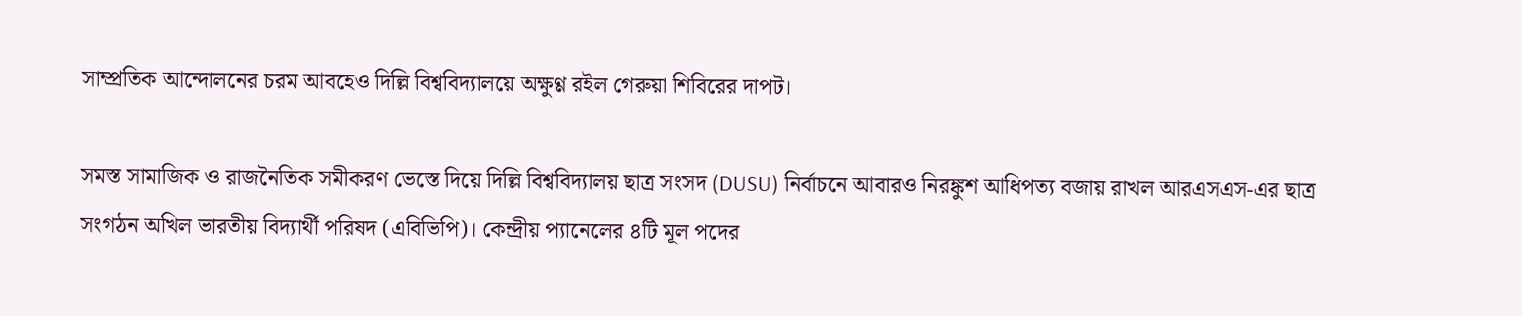সাম্প্রতিক আন্দোলনের চরম আবহেও দিল্লি বিশ্ববিদ্যালয়ে অক্ষুণ্ণ রইল গেরুয়া শিবিরের দাপট।

সমস্ত সামাজিক ও রাজনৈতিক সমীকরণ ভেস্তে দিয়ে দিল্লি বিশ্ববিদ্যালয় ছাত্র সংসদ (DUSU) নির্বাচনে আবারও নিরঙ্কুশ আধিপত্য বজায় রাখল আরএসএস-এর ছাত্র সংগঠন অখিল ভারতীয় বিদ্যার্থী পরিষদ (এবিভিপি)। কেন্দ্রীয় প্যানেলের ৪টি মূল পদের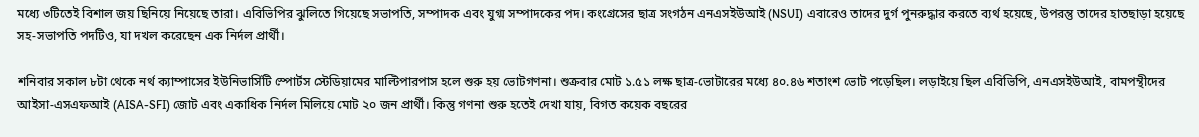মধ্যে ৩টিতেই বিশাল জয় ছিনিয়ে নিয়েছে তারা। এবিভিপির ঝুলিতে গিয়েছে সভাপতি, সম্পাদক এবং যুগ্ম সম্পাদকের পদ। কংগ্রেসের ছাত্র সংগঠন এনএসইউআই (NSUI) এবারেও তাদের দুর্গ পুনরুদ্ধার করতে ব্যর্থ হয়েছে, উপরন্তু তাদের হাতছাড়া হয়েছে সহ-সভাপতি পদটিও, যা দখল করেছেন এক নির্দল প্রার্থী।

শনিবার সকাল ৮টা থেকে নর্থ ক্যাম্পাসের ইউনিভার্সিটি স্পোর্টস স্টেডিয়ামের মাল্টিপারপাস হলে শুরু হয় ভোটগণনা। শুক্রবার মোট ১.৫১ লক্ষ ছাত্র-ভোটারের মধ্যে ৪০.৪৬ শতাংশ ভোট পড়েছিল। লড়াইয়ে ছিল এবিভিপি, এনএসইউআই, বামপন্থীদের আইসা-এসএফআই (AISA-SFI) জোট এবং একাধিক নির্দল মিলিয়ে মোট ২০ জন প্রার্থী। কিন্তু গণনা শুরু হতেই দেখা যায়, বিগত কয়েক বছরের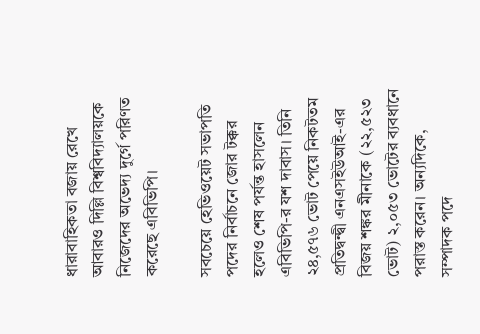ধারাবাহিকতা বজায় রেখে আবারও দিল্লি বিশ্ববিদ্যালয়কে নিজেদের অভেদ্য দুর্গে পরিণত করেছে এবিভিপি।

সবচেয়ে হেভিওয়েট সভাপতি পদের নির্বাচনে জোর টক্কর হলেও শেষ পর্যন্ত হাসলেন এবিভিপি-র যশ দাবাস। তিনি ২৪,৫৭৬ ভোট পেয়ে নিকটতম প্রতিদ্বন্দ্বী এনএসইউআই-এর বিজয় শঙ্কর মীনাকে (২২,৫২৩ ভোট) ২,০৫৩ ভোটের ব্যবধানে পরাস্ত করেন। অন্যদিকে, সম্পাদক পদে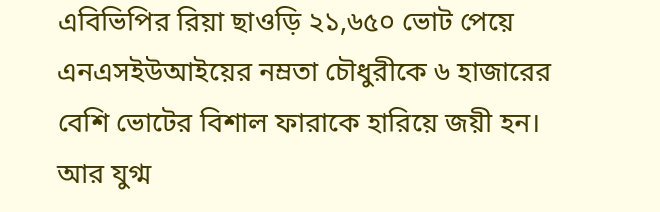এবিভিপির রিয়া ছাওড়ি ২১,৬৫০ ভোট পেয়ে এনএসইউআইয়ের নম্রতা চৌধুরীকে ৬ হাজারের বেশি ভোটের বিশাল ফারাকে হারিয়ে জয়ী হন। আর যুগ্ম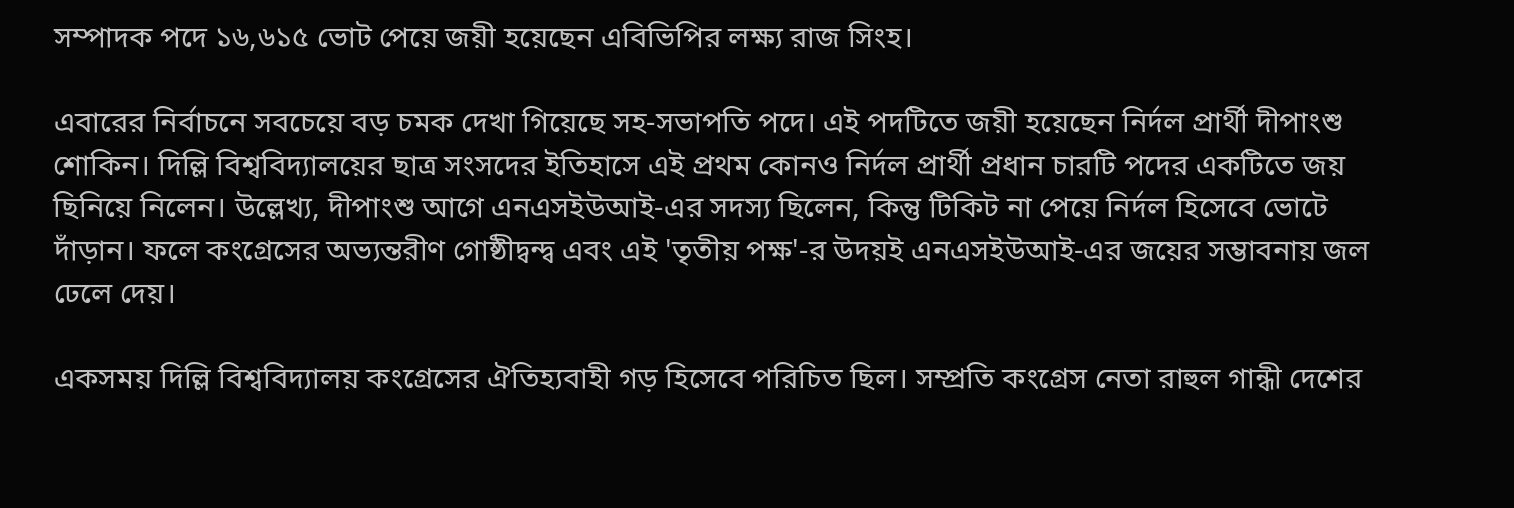সম্পাদক পদে ১৬,৬১৫ ভোট পেয়ে জয়ী হয়েছেন এবিভিপির লক্ষ্য রাজ সিংহ।

এবারের নির্বাচনে সবচেয়ে বড় চমক দেখা গিয়েছে সহ-সভাপতি পদে। এই পদটিতে জয়ী হয়েছেন নির্দল প্রার্থী দীপাংশু শোকিন। দিল্লি বিশ্ববিদ্যালয়ের ছাত্র সংসদের ইতিহাসে এই প্রথম কোনও নির্দল প্রার্থী প্রধান চারটি পদের একটিতে জয় ছিনিয়ে নিলেন। উল্লেখ্য, দীপাংশু আগে এনএসইউআই-এর সদস্য ছিলেন, কিন্তু টিকিট না পেয়ে নির্দল হিসেবে ভোটে দাঁড়ান। ফলে কংগ্রেসের অভ্যন্তরীণ গোষ্ঠীদ্বন্দ্ব এবং এই 'তৃতীয় পক্ষ'-র উদয়ই এনএসইউআই-এর জয়ের সম্ভাবনায় জল ঢেলে দেয়।

একসময় দিল্লি বিশ্ববিদ্যালয় কংগ্রেসের ঐতিহ্যবাহী গড় হিসেবে পরিচিত ছিল। সম্প্রতি কংগ্রেস নেতা রাহুল গান্ধী দেশের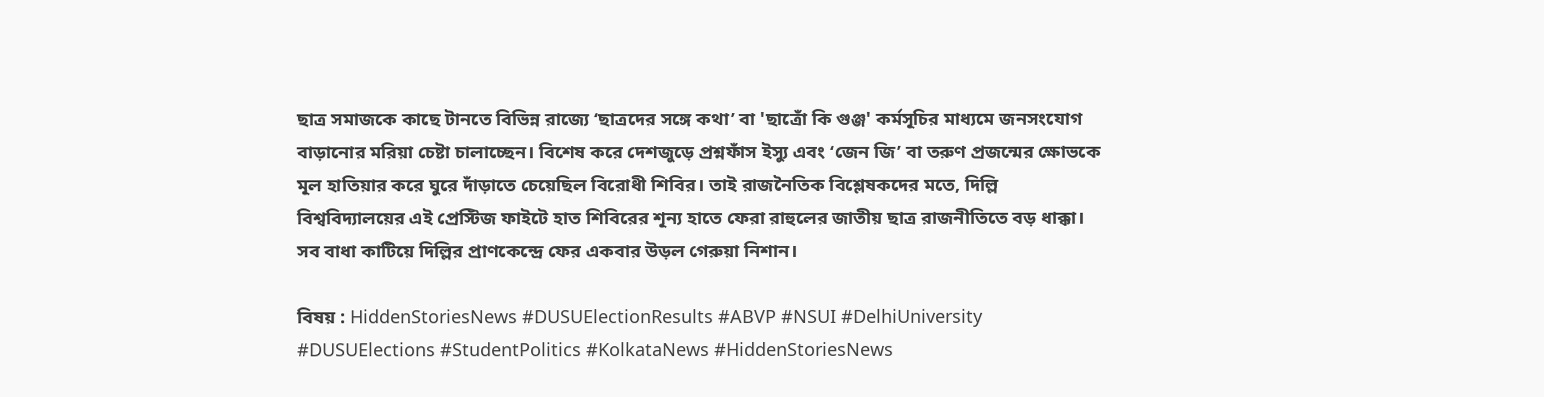ছাত্র সমাজকে কাছে টানতে বিভিন্ন রাজ্যে ‘ছাত্রদের সঙ্গে কথা’ বা 'ছাত্রোঁ কি গুঞ্জ' কর্মসূচির মাধ্যমে জনসংযোগ বাড়ানোর মরিয়া চেষ্টা চালাচ্ছেন। বিশেষ করে দেশজুড়ে প্রশ্নফাঁস ইস্যু এবং ‘জেন জি’ বা তরুণ প্রজন্মের ক্ষোভকে মূল হাতিয়ার করে ঘুরে দাঁড়াতে চেয়েছিল বিরোধী শিবির। তাই রাজনৈতিক বিশ্লেষকদের মতে, দিল্লি বিশ্ববিদ্যালয়ের এই প্রেস্টিজ ফাইটে হাত শিবিরের শূন্য হাতে ফেরা রাহুলের জাতীয় ছাত্র রাজনীতিতে বড় ধাক্কা। সব বাধা কাটিয়ে দিল্লির প্রাণকেন্দ্রে ফের একবার উড়ল গেরুয়া নিশান।

বিষয় : HiddenStoriesNews #DUSUElectionResults #ABVP #NSUI #DelhiUniversity #DUSUElections #StudentPolitics #KolkataNews #HiddenStoriesNews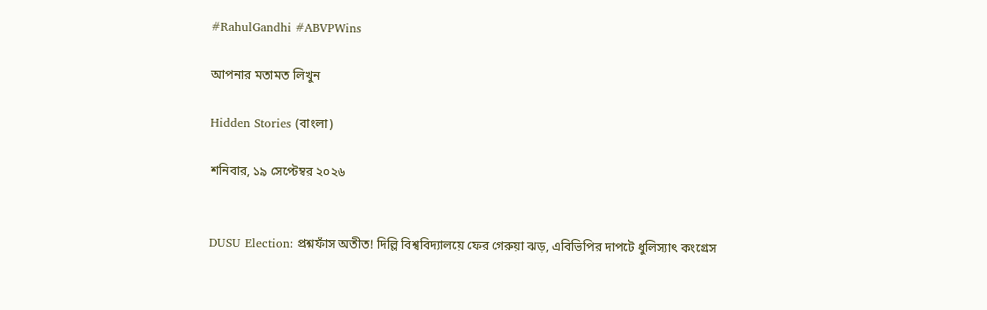#RahulGandhi #ABVPWins

আপনার মতামত লিখুন

Hidden Stories (বাংলা)

শনিবার, ১৯ সেপ্টেম্বর ২০২৬


DUSU Election: প্রশ্নফাঁস অতীত! দিল্লি বিশ্ববিদ্যালয়ে ফের গেরুয়া ঝড়, এবিভিপির দাপটে ধুলিস্যাৎ কংগ্রেস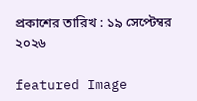প্রকাশের তারিখ : ১৯ সেপ্টেম্বর ২০২৬

featured Image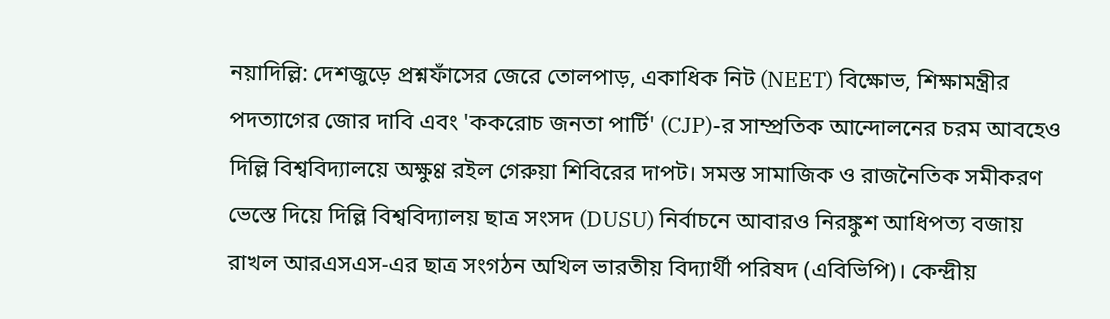নয়াদিল্লি: দেশজুড়ে প্রশ্নফাঁসের জেরে তোলপাড়, একাধিক নিট (NEET) বিক্ষোভ, শিক্ষামন্ত্রীর পদত্যাগের জোর দাবি এবং 'ককরোচ জনতা পার্টি' (CJP)-র সাম্প্রতিক আন্দোলনের চরম আবহেও দিল্লি বিশ্ববিদ্যালয়ে অক্ষুণ্ণ রইল গেরুয়া শিবিরের দাপট। সমস্ত সামাজিক ও রাজনৈতিক সমীকরণ ভেস্তে দিয়ে দিল্লি বিশ্ববিদ্যালয় ছাত্র সংসদ (DUSU) নির্বাচনে আবারও নিরঙ্কুশ আধিপত্য বজায় রাখল আরএসএস-এর ছাত্র সংগঠন অখিল ভারতীয় বিদ্যার্থী পরিষদ (এবিভিপি)। কেন্দ্রীয়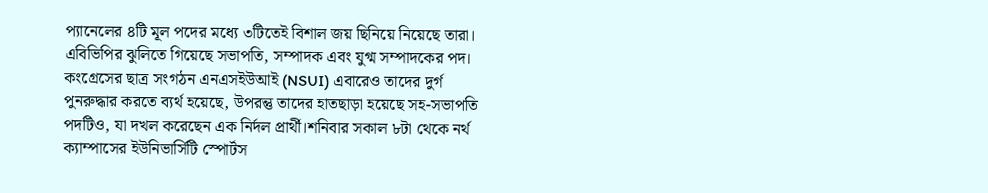প্যানেলের ৪টি মূল পদের মধ্যে ৩টিতেই বিশাল জয় ছিনিয়ে নিয়েছে তারা। এবিভিপির ঝুলিতে গিয়েছে সভাপতি, সম্পাদক এবং যুগ্ম সম্পাদকের পদ। কংগ্রেসের ছাত্র সংগঠন এনএসইউআই (NSUI) এবারেও তাদের দুর্গ পুনরুদ্ধার করতে ব্যর্থ হয়েছে, উপরন্তু তাদের হাতছাড়া হয়েছে সহ-সভাপতি পদটিও, যা দখল করেছেন এক নির্দল প্রার্থী।শনিবার সকাল ৮টা থেকে নর্থ ক্যাম্পাসের ইউনিভার্সিটি স্পোর্টস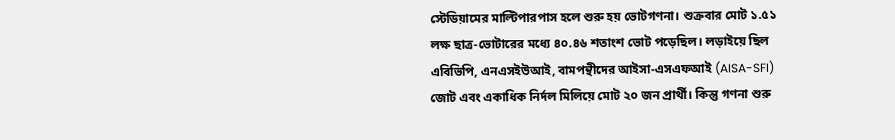স্টেডিয়ামের মাল্টিপারপাস হলে শুরু হয় ভোটগণনা। শুক্রবার মোট ১.৫১ লক্ষ ছাত্র-ভোটারের মধ্যে ৪০.৪৬ শতাংশ ভোট পড়েছিল। লড়াইয়ে ছিল এবিভিপি, এনএসইউআই, বামপন্থীদের আইসা-এসএফআই (AISA-SFI) জোট এবং একাধিক নির্দল মিলিয়ে মোট ২০ জন প্রার্থী। কিন্তু গণনা শুরু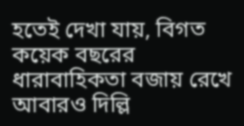হতেই দেখা যায়, বিগত কয়েক বছরের ধারাবাহিকতা বজায় রেখে আবারও দিল্লি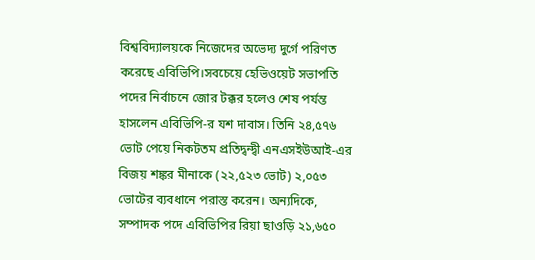বিশ্ববিদ্যালয়কে নিজেদের অভেদ্য দুর্গে পরিণত করেছে এবিভিপি।সবচেয়ে হেভিওয়েট সভাপতি পদের নির্বাচনে জোর টক্কর হলেও শেষ পর্যন্ত হাসলেন এবিভিপি-র যশ দাবাস। তিনি ২৪,৫৭৬ ভোট পেয়ে নিকটতম প্রতিদ্বন্দ্বী এনএসইউআই-এর বিজয় শঙ্কর মীনাকে (২২,৫২৩ ভোট) ২,০৫৩ ভোটের ব্যবধানে পরাস্ত করেন। অন্যদিকে, সম্পাদক পদে এবিভিপির রিয়া ছাওড়ি ২১,৬৫০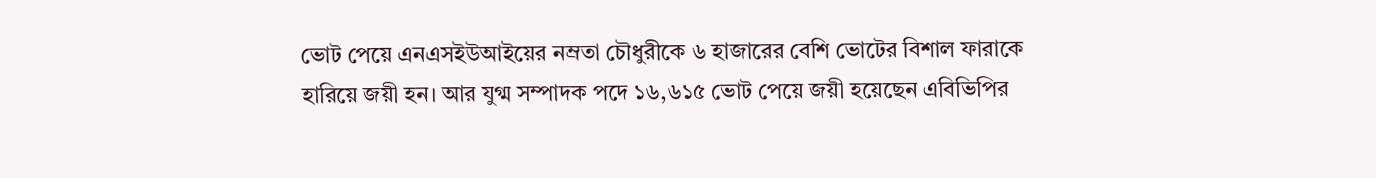ভোট পেয়ে এনএসইউআইয়ের নম্রতা চৌধুরীকে ৬ হাজারের বেশি ভোটের বিশাল ফারাকে হারিয়ে জয়ী হন। আর যুগ্ম সম্পাদক পদে ১৬,৬১৫ ভোট পেয়ে জয়ী হয়েছেন এবিভিপির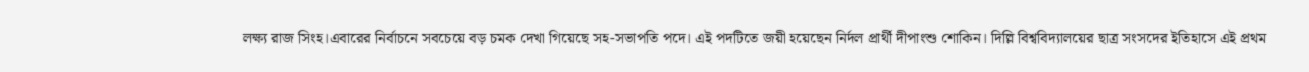লক্ষ্য রাজ সিংহ।এবারের নির্বাচনে সবচেয়ে বড় চমক দেখা গিয়েছে সহ-সভাপতি পদে। এই পদটিতে জয়ী হয়েছেন নির্দল প্রার্থী দীপাংশু শোকিন। দিল্লি বিশ্ববিদ্যালয়ের ছাত্র সংসদের ইতিহাসে এই প্রথম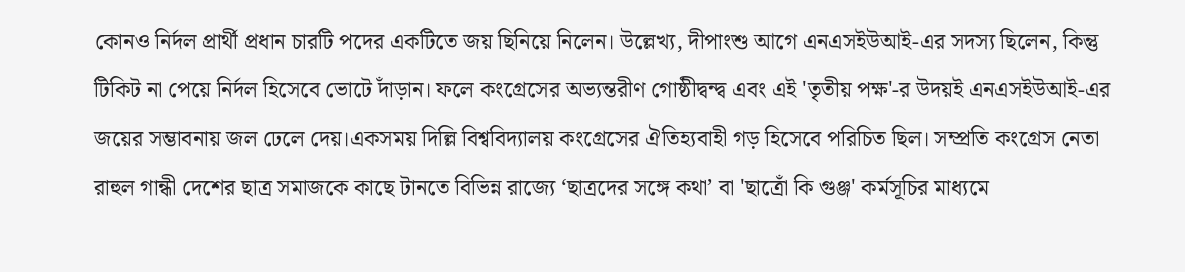কোনও নির্দল প্রার্থী প্রধান চারটি পদের একটিতে জয় ছিনিয়ে নিলেন। উল্লেখ্য, দীপাংশু আগে এনএসইউআই-এর সদস্য ছিলেন, কিন্তু টিকিট না পেয়ে নির্দল হিসেবে ভোটে দাঁড়ান। ফলে কংগ্রেসের অভ্যন্তরীণ গোষ্ঠীদ্বন্দ্ব এবং এই 'তৃতীয় পক্ষ'-র উদয়ই এনএসইউআই-এর জয়ের সম্ভাবনায় জল ঢেলে দেয়।একসময় দিল্লি বিশ্ববিদ্যালয় কংগ্রেসের ঐতিহ্যবাহী গড় হিসেবে পরিচিত ছিল। সম্প্রতি কংগ্রেস নেতা রাহুল গান্ধী দেশের ছাত্র সমাজকে কাছে টানতে বিভিন্ন রাজ্যে ‘ছাত্রদের সঙ্গে কথা’ বা 'ছাত্রোঁ কি গুঞ্জ' কর্মসূচির মাধ্যমে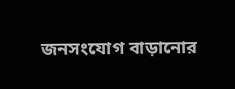জনসংযোগ বাড়ানোর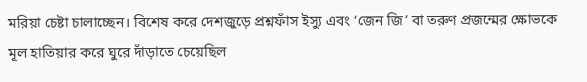মরিয়া চেষ্টা চালাচ্ছেন। বিশেষ করে দেশজুড়ে প্রশ্নফাঁস ইস্যু এবং ‘জেন জি’ বা তরুণ প্রজন্মের ক্ষোভকে মূল হাতিয়ার করে ঘুরে দাঁড়াতে চেয়েছিল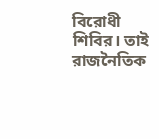বিরোধী শিবির। তাই রাজনৈতিক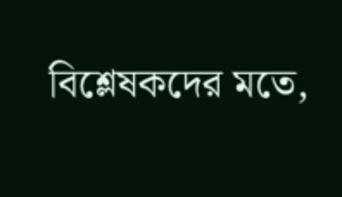বিশ্লেষকদের মতে,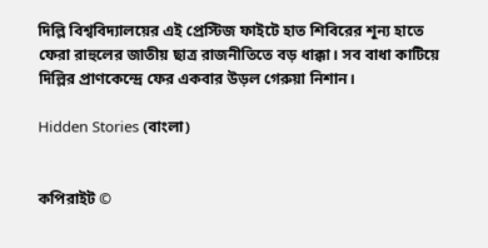দিল্লি বিশ্ববিদ্যালয়ের এই প্রেস্টিজ ফাইটে হাত শিবিরের শূন্য হাতে ফেরা রাহুলের জাতীয় ছাত্র রাজনীতিতে বড় ধাক্কা। সব বাধা কাটিয়ে দিল্লির প্রাণকেন্দ্রে ফের একবার উড়ল গেরুয়া নিশান।

Hidden Stories (বাংলা)


কপিরাইট ©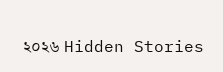২০২৬ Hidden Stories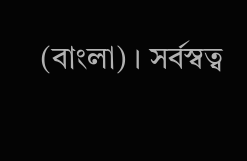(বাংলা) । সর্বস্বত্ব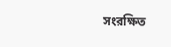সংরক্ষিত